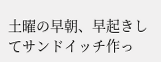土曜の早朝、早起きしてサンドイッチ作っ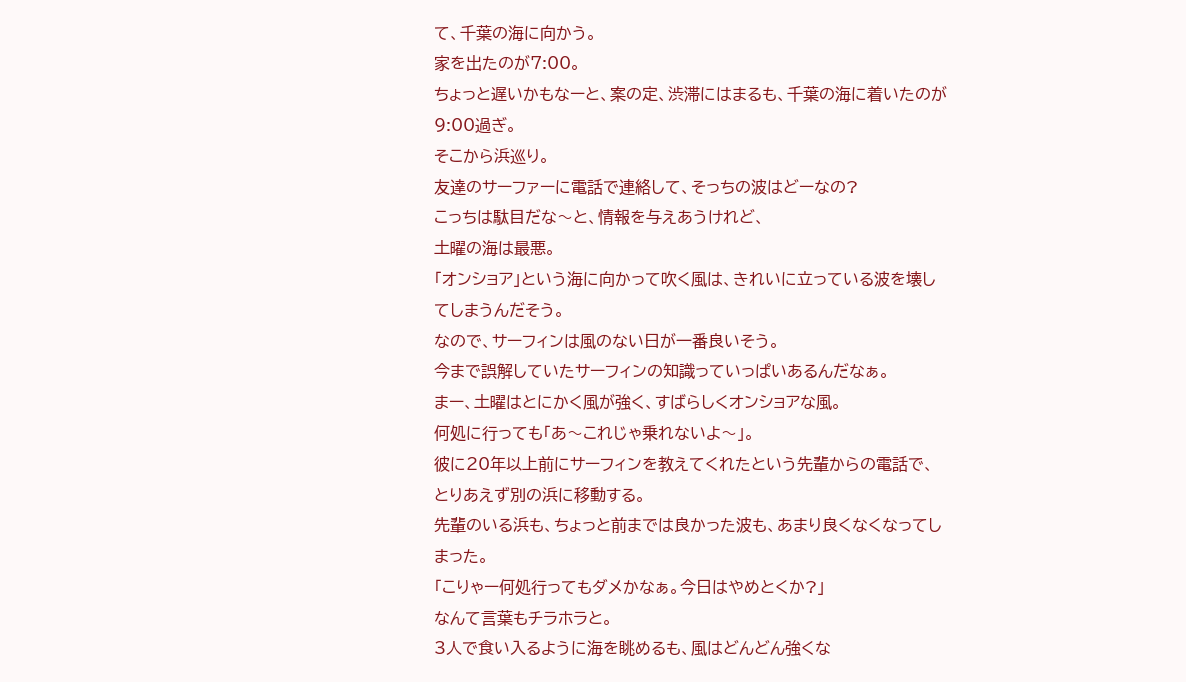て、千葉の海に向かう。
家を出たのが7:00。
ちょっと遅いかもなーと、案の定、渋滞にはまるも、千葉の海に着いたのが9:00過ぎ。
そこから浜巡り。
友達のサーファーに電話で連絡して、そっちの波はどーなの?
こっちは駄目だな〜と、情報を与えあうけれど、
土曜の海は最悪。
「オンショア」という海に向かって吹く風は、きれいに立っている波を壊してしまうんだそう。
なので、サーフィンは風のない日が一番良いそう。
今まで誤解していたサーフィンの知識っていっぱいあるんだなぁ。
まー、土曜はとにかく風が強く、すばらしくオンショアな風。
何処に行っても「あ〜これじゃ乗れないよ〜」。
彼に20年以上前にサーフィンを教えてくれたという先輩からの電話で、
とりあえず別の浜に移動する。
先輩のいる浜も、ちょっと前までは良かった波も、あまり良くなくなってしまった。
「こりゃー何処行ってもダメかなぁ。今日はやめとくか?」
なんて言葉もチラホラと。
3人で食い入るように海を眺めるも、風はどんどん強くな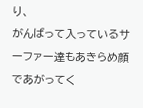り、
がんばって入っているサーファー達もあきらめ顔であがってく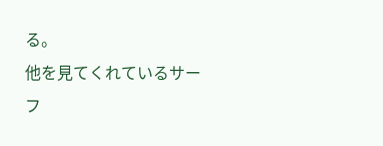る。
他を見てくれているサーフ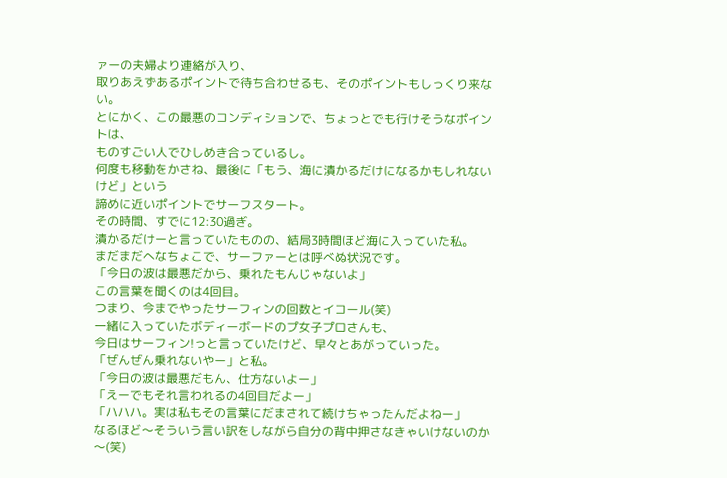ァーの夫婦より連絡が入り、
取りあえずあるポイントで待ち合わせるも、そのポイントもしっくり来ない。
とにかく、この最悪のコンディションで、ちょっとでも行けそうなポイントは、
ものすごい人でひしめき合っているし。
何度も移動をかさね、最後に「もう、海に漬かるだけになるかもしれないけど」という
諦めに近いポイントでサーフスタート。
その時間、すでに12:30過ぎ。
漬かるだけーと言っていたものの、結局3時間ほど海に入っていた私。
まだまだへなちょこで、サーファーとは呼べぬ状況です。
「今日の波は最悪だから、乗れたもんじゃないよ」
この言葉を聞くのは4回目。
つまり、今までやったサーフィンの回数とイコール(笑)
一緒に入っていたボディーボードのプ女子プロさんも、
今日はサーフィン!っと言っていたけど、早々とあがっていった。
「ぜんぜん乗れないやー」と私。
「今日の波は最悪だもん、仕方ないよー」
「えーでもそれ言われるの4回目だよー」
「ハハハ。実は私もその言葉にだまされて続けちゃったんだよねー」
なるほど〜そういう言い訳をしながら自分の背中押さなきゃいけないのか〜(笑)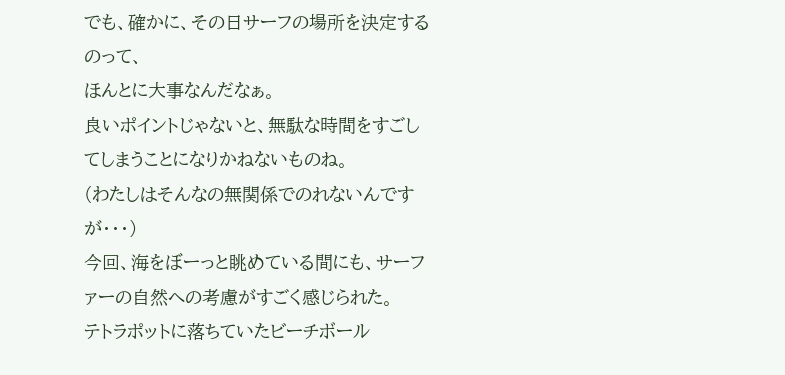でも、確かに、その日サーフの場所を決定するのって、
ほんとに大事なんだなぁ。
良いポイントじゃないと、無駄な時間をすごしてしまうことになりかねないものね。
(わたしはそんなの無関係でのれないんですが・・・)
今回、海をぼーっと眺めている間にも、サーファーの自然への考慮がすごく感じられた。
テトラポットに落ちていたビーチボール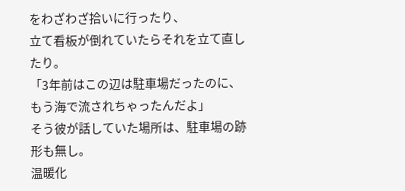をわざわざ拾いに行ったり、
立て看板が倒れていたらそれを立て直したり。
「3年前はこの辺は駐車場だったのに、もう海で流されちゃったんだよ」
そう彼が話していた場所は、駐車場の跡形も無し。
温暖化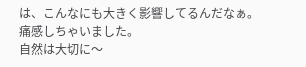は、こんなにも大きく影響してるんだなぁ。
痛感しちゃいました。
自然は大切に〜